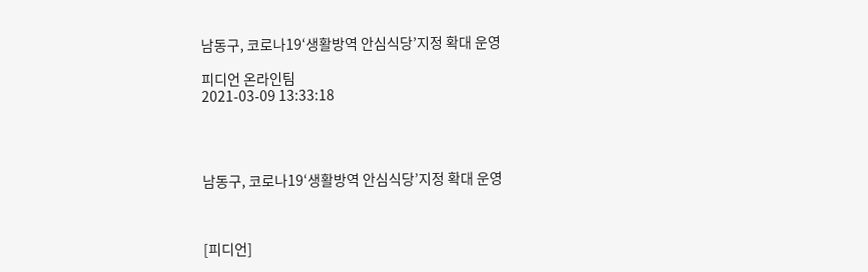남동구, 코로나19‘생활방역 안심식당’지정 확대 운영

피디언 온라인팀
2021-03-09 13:33:18




남동구, 코로나19‘생활방역 안심식당’지정 확대 운영



[피디언]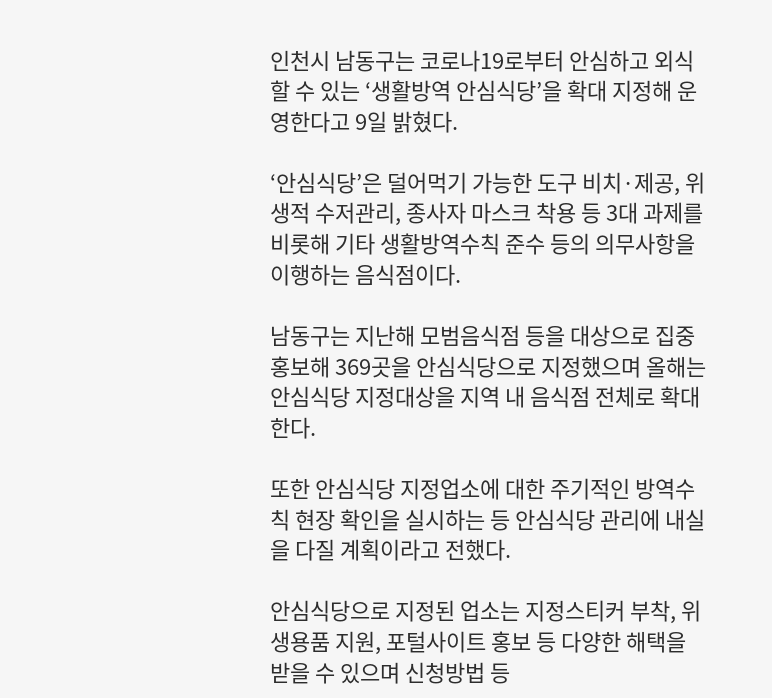인천시 남동구는 코로나19로부터 안심하고 외식할 수 있는 ‘생활방역 안심식당’을 확대 지정해 운영한다고 9일 밝혔다.

‘안심식당’은 덜어먹기 가능한 도구 비치·제공, 위생적 수저관리, 종사자 마스크 착용 등 3대 과제를 비롯해 기타 생활방역수칙 준수 등의 의무사항을 이행하는 음식점이다.

남동구는 지난해 모범음식점 등을 대상으로 집중 홍보해 369곳을 안심식당으로 지정했으며 올해는 안심식당 지정대상을 지역 내 음식점 전체로 확대한다.

또한 안심식당 지정업소에 대한 주기적인 방역수칙 현장 확인을 실시하는 등 안심식당 관리에 내실을 다질 계획이라고 전했다.

안심식당으로 지정된 업소는 지정스티커 부착, 위생용품 지원, 포털사이트 홍보 등 다양한 해택을 받을 수 있으며 신청방법 등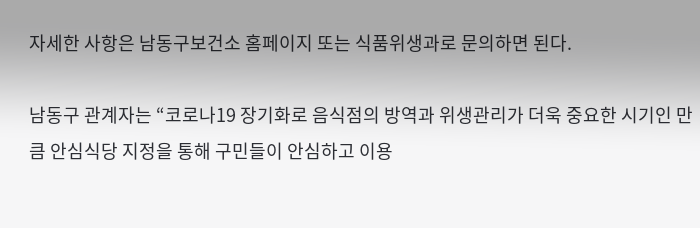자세한 사항은 남동구보건소 홈페이지 또는 식품위생과로 문의하면 된다.

남동구 관계자는 “코로나19 장기화로 음식점의 방역과 위생관리가 더욱 중요한 시기인 만큼 안심식당 지정을 통해 구민들이 안심하고 이용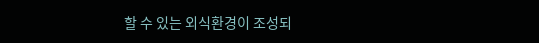할 수 있는 외식환경이 조성되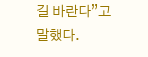길 바란다”고 말했다.